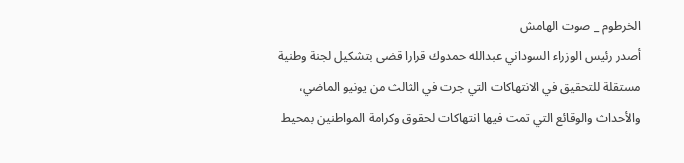الخرطوم _ صوت الهامش
أصدر رئيس الوزراء السوداني عبدالله حمدوك قرارا قضى بتشكيل لجنة وطنية مستقلة للتحقيق في الانتهاكات التي جرت في الثالث من يونيو الماضي، والأحداث والوقائع التي تمت فيها انتهاكات لحقوق وكرامة المواطنين بمحيط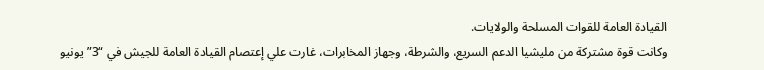القيادة العامة للقوات المسلحة والولايات.
وكانت قوة مشتركة من مليشيا الدعم السريع، والشرطة، وجهاز المخابرات، غارت علي إعتصام القيادة العامة للجيش في “3” يونيو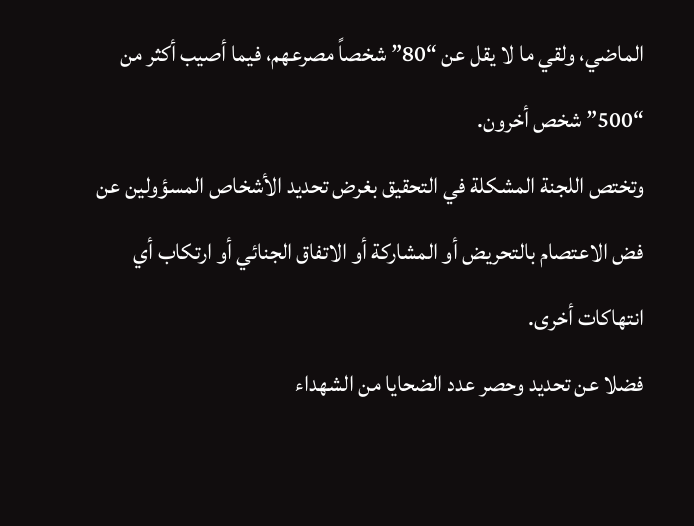الماضي، ولقي ما لا يقل عن “80” شخصاً مصرعهم، فيما أصيب أكثر من “500” شخص أخرون.
وتختص اللجنة المشكلة في التحقيق بغرض تحديد الأشخاص المسؤولين عن فض الاعتصام بالتحريض أو المشاركة أو الاتفاق الجنائي أو ارتكاب أي انتهاكات أخرى.
فضلا عن تحديد وحصر عدد الضحايا من الشهداء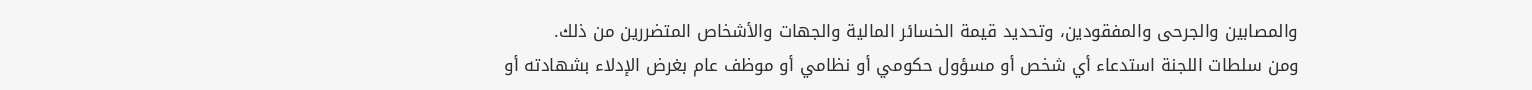والمصابين والجرحى والمفقودين، وتحديد قيمة الخسائر المالية والجهات والأشخاص المتضررين من ذلك.
ومن سلطات اللجنة استدعاء أي شخص أو مسؤول حكومي أو نظامي أو موظف عام بغرض الإدلاء بشهادته أو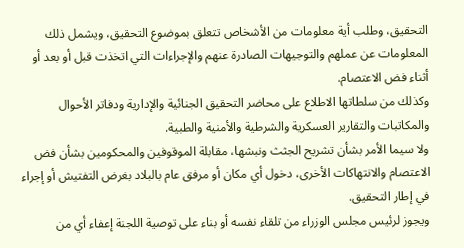التحقيق، وطلب أية معلومات من الأشخاص تتعلق بموضوع التحقيق، ويشمل ذلك المعلومات عن عملهم والتوجيهات الصادرة عنهم والإجراءات التي اتخذت قبل أو بعد أو أثناء فض الاعتصام.
وكذلك من سلطاتها الاطلاع على محاضر التحقيق الجنائية والإدارية ودفاتر الأحوال والمكاتبات والتقارير العسكرية والشرطية والأمنية والطبية.
ولا سيما الأمر بشأن تشريح الجثث ونبشها، مقابلة الموقوفين والمحكومين بشأن فض الاعتصام والانتهاكات الأخرى، دخول أي مكان أو مرفق عام بالبلاد بغرض التفتيش أو إجراء في إطار التحقيق.
ويجوز لرئيس مجلس الوزراء من تلقاء نفسه أو بناء على توصية اللجنة إعفاء أي من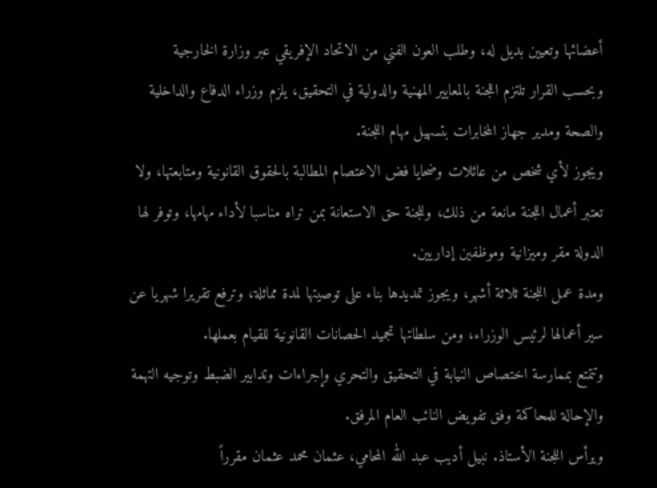أعضائها وتعيين بديل له، وطلب العون الفني من الاتحاد الإفريقي عبر وزارة الخارجية
وبحسب القرار تلتزم اللجنة بالمعايير المهنية والدولية في التحقيق، يلزم وزراء الدفاع والداخلية والصحة ومدير جهاز المخابرات بتسهيل مهام اللجنة.
ويجوز لأي شخص من عائلات وضحايا فض الاعتصام المطالبة بالحقوق القانونية ومتابعتها، ولا تعتبر أعمال اللجنة مانعة من ذلك، وللجنة حق الاستعانة بمن تراه مناسبا لأداء مهامها، وتوفر لها الدولة مقر وميزانية وموظفين إداريين.
ومدة عمل اللجنة ثلاثة أشهر، ويجوز تمديدها بناء على توصيتها لمدة مماثلة، وترفع تقريرا شهريا عن سير أعمالها لرئيس الوزراء، ومن سلطاتها تجميد الحصانات القانونية للقيام بعملها.
وتتمتع بممارسة اختصاص النيابة في التحقيق والتحري وإجراءات وتدابير الضبط وتوجيه التهمة والإحالة للمحاكمة وفق تفويض النائب العام المرفق.
ويرأس اللجنة الأستاذ. نبيل أديب عبد الله المحامي، عثمان محمد عثمان مقرراً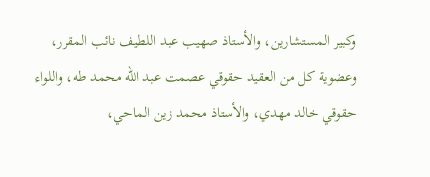وكبير المستشارين، والأستاذ صهيب عبد اللطيف نائب المقرر، وعضوية كل من العقيد حقوقي عصمت عبد الله محمد طه، واللواء حقوقي خالد مهدي، والأستاذ محمد زين الماحي،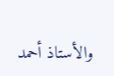والأستاذ أحمد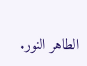الطاهر النور.